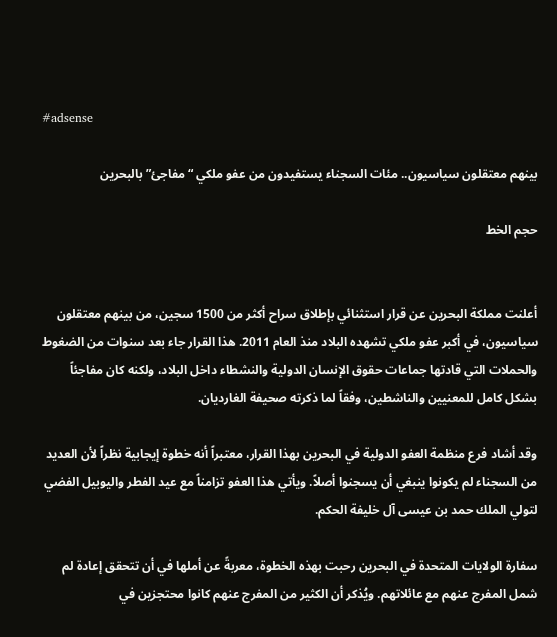#adsense

بينهم معتقلون سياسيون.. مئات السجناء يستفيدون من عفو ملكي “مفاجئ” بالبحرين

حجم الخط


أعلنت مملكة البحرين عن قرار استثنائي بإطلاق سراح أكثر من 1500 سجين، من بينهم معتقلون سياسيون، في أكبر عفو ملكي تشهده البلاد منذ العام 2011. هذا القرار جاء بعد سنوات من الضغوط والحملات التي قادتها جماعات حقوق الإنسان الدولية والنشطاء داخل البلاد، ولكنه كان مفاجئاً بشكل كامل للمعنيين والناشطين، وفقاً لما ذكرته صحيفة الغارديان.

وقد أشاد فرع منظمة العفو الدولية في البحرين بهذا القرار، معتبراً أنه خطوة إيجابية نظراً لأن العديد من السجناء لم يكونوا ينبغي أن يسجنوا أصلاً. ويأتي هذا العفو تزامناً مع عيد الفطر واليوبيل الفضي لتولي الملك حمد بن عيسى آل خليفة الحكم.

سفارة الولايات المتحدة في البحرين رحبت بهذه الخطوة، معربةً عن أملها في أن تتحقق إعادة لم شمل المفرج عنهم مع عائلاتهم. ويُذكر أن الكثير من المفرج عنهم كانوا محتجزين في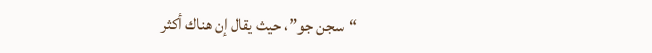“سجن جو”، حيث يقال إن هناك أكثر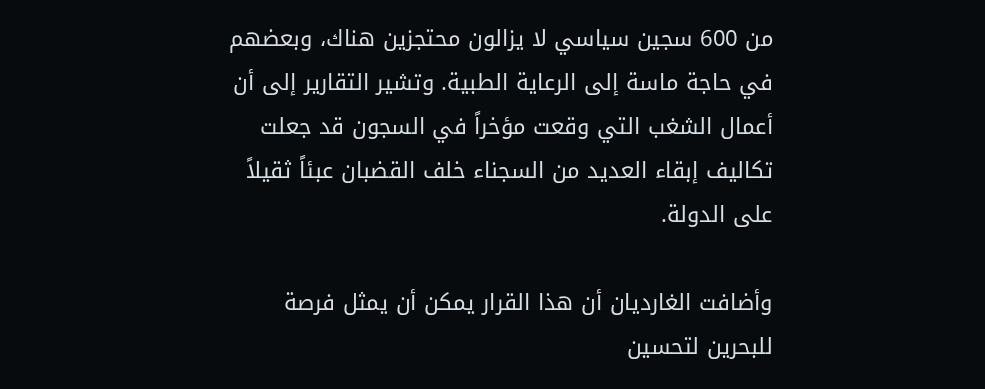من 600 سجين سياسي لا يزالون محتجزين هناك، وبعضهم في حاجة ماسة إلى الرعاية الطبية. وتشير التقارير إلى أن أعمال الشغب التي وقعت مؤخراً في السجون قد جعلت تكاليف إبقاء العديد من السجناء خلف القضبان عبئاً ثقيلاً على الدولة.

وأضافت الغارديان أن هذا القرار يمكن أن يمثل فرصة للبحرين لتحسين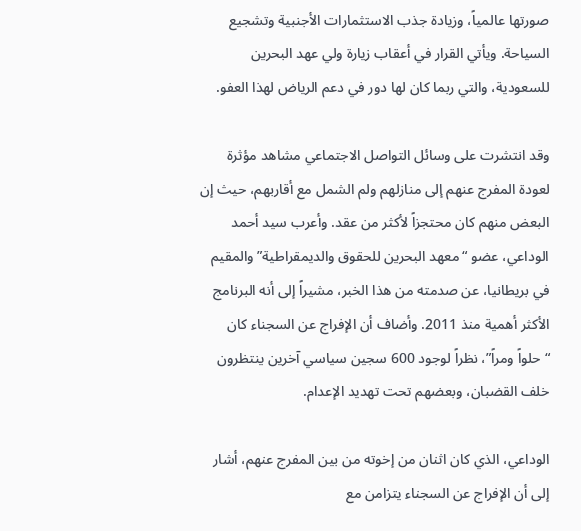صورتها عالمياً، وزيادة جذب الاستثمارات الأجنبية وتشجيع السياحة. ويأتي القرار في أعقاب زيارة ولي عهد البحرين للسعودية، والتي ربما كان لها دور في دعم الرياض لهذا العفو.

وقد انتشرت على وسائل التواصل الاجتماعي مشاهد مؤثرة لعودة المفرج عنهم إلى منازلهم ولم الشمل مع أقاربهم، حيث إن البعض منهم كان محتجزاً لأكثر من عقد. وأعرب سيد أحمد الوداعي، عضو “معهد البحرين للحقوق والديمقراطية” والمقيم في بريطانيا، عن صدمته من هذا الخبر، مشيراً إلى أنه البرنامج الأكثر أهمية منذ 2011. وأضاف أن الإفراج عن السجناء كان “حلواً ومراً”، نظراً لوجود 600 سجين سياسي آخرين ينتظرون خلف القضبان، وبعضهم تحت تهديد الإعدام.

الوداعي، الذي كان اثنان من إخوته من بين المفرج عنهم، أشار إلى أن الإفراج عن السجناء يتزامن مع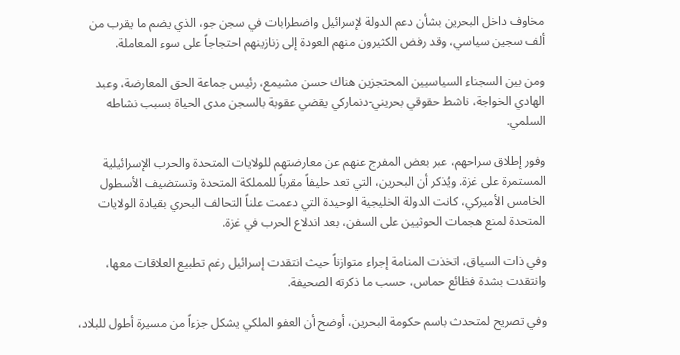مخاوف داخل البحرين بشأن دعم الدولة لإسرائيل واضطرابات في سجن جو، الذي يضم ما يقرب من ألف سجين سياسي، وقد رفض الكثيرون منهم العودة إلى زنازينهم احتجاجاً على سوء المعاملة.

ومن بين السجناء السياسيين المحتجزين هناك حسن مشيمع، رئيس جماعة الحق المعارضة، وعبد الهادي الخواجة، ناشط حقوقي بحريني-دنماركي يقضي عقوبة بالسجن مدى الحياة بسبب نشاطه السلمي.

وفور إطلاق سراحهم، عبر بعض المفرج عنهم عن معارضتهم للولايات المتحدة والحرب الإسرائيلية المستمرة على غزة. ويُذكر أن البحرين، التي تعد حليفاً مقرباً للمملكة المتحدة وتستضيف الأسطول الخامس الأميركي، كانت الدولة الخليجية الوحيدة التي دعمت علناً التحالف البحري بقيادة الولايات المتحدة لمنع هجمات الحوثيين على السفن، بعد اندلاع الحرب في غزة.

وفي ذات السياق، اتخذت المنامة إجراء متوازناً حيث انتقدت إسرائيل رغم تطبيع العلاقات معها، وانتقدت بشدة فظائع حماس، حسب ما ذكرته الصحيفة.

وفي تصريح لمتحدث باسم حكومة البحرين، أوضح أن العفو الملكي يشكل جزءاً من مسيرة أطول للبلاد،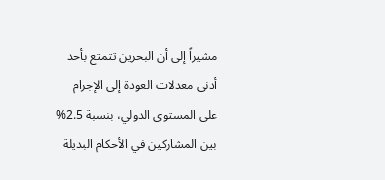مشيراً إلى أن البحرين تتمتع بأحد أدنى معدلات العودة إلى الإجرام على المستوى الدولي، بنسبة 2.5% بين المشاركين في الأحكام البديلة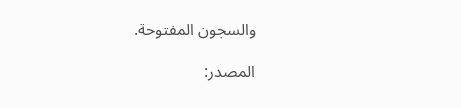والسجون المفتوحة.

المصدر: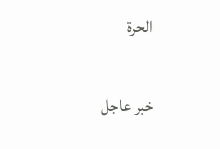الحرة

خبر عاجل